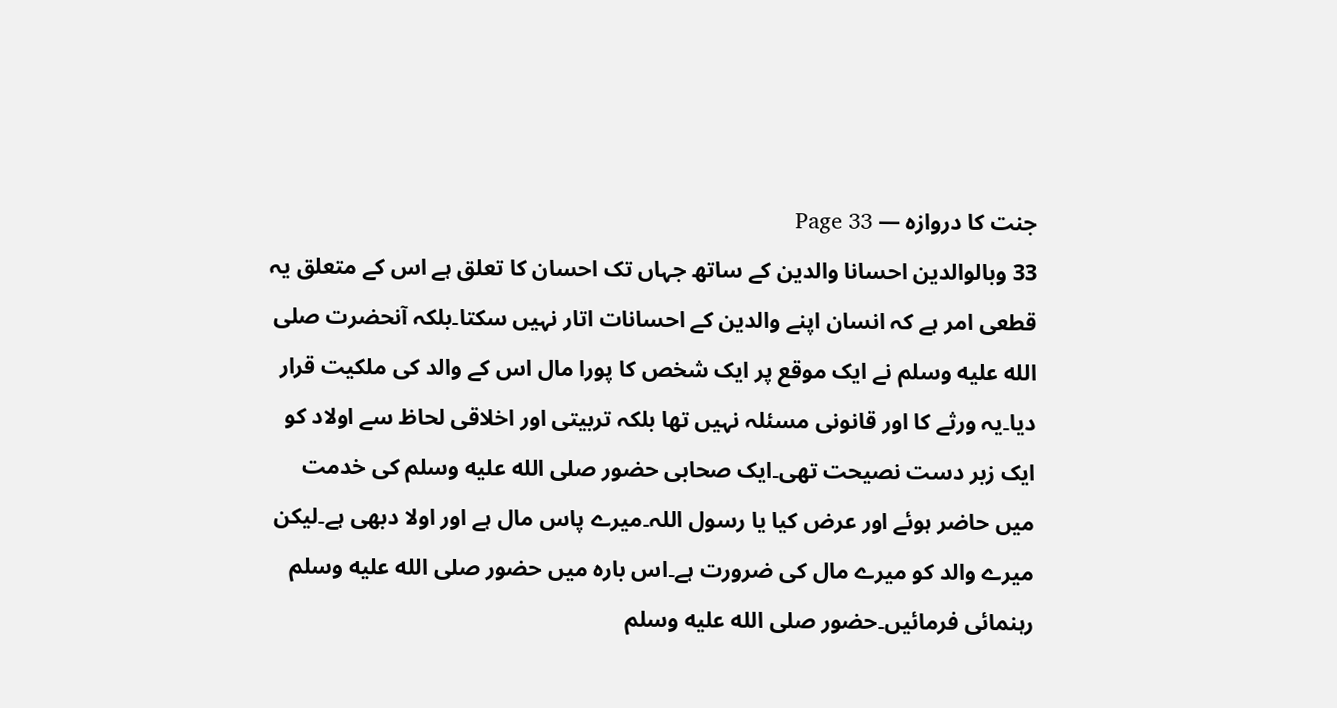جنت کا دروازہ — Page 33
33 وبالوالدين احسانا والدین کے ساتھ جہاں تک احسان کا تعلق ہے اس کے متعلق یہ قطعی امر ہے کہ انسان اپنے والدین کے احسانات اتار نہیں سکتا۔بلکہ آنحضرت صلى الله عليه وسلم نے ایک موقع پر ایک شخص کا پورا مال اس کے والد کی ملکیت قرار دیا۔یہ ورثے کا اور قانونی مسئلہ نہیں تھا بلکہ تربیتی اور اخلاقی لحاظ سے اولاد کو ایک زبر دست نصیحت تھی۔ایک صحابی حضور صلى الله عليه وسلم کی خدمت میں حاضر ہوئے اور عرض کیا یا رسول اللہ۔میرے پاس مال ہے اور اولا دبھی ہے۔لیکن میرے والد کو میرے مال کی ضرورت ہے۔اس بارہ میں حضور صلى الله عليه وسلم رہنمائی فرمائیں۔حضور صلى الله عليه وسلم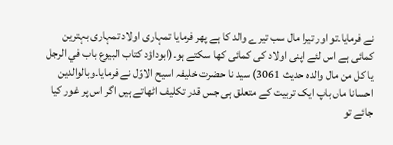نے فرمایا۔تو اور تیرا مال سب تیرے والد کا ہے پھر فرمایا تمہاری اولاد تمہاری بہترین کمائی ہے اس لئے اپنی اولاد کی کمائی کھا سکتے ہو۔(ابوداؤد كتاب البيوع باب في الرجل يا كل من مال والده حديث 3061) سید نا حضرت خلیفہ اسیح الاوّل نے فرمایا۔وبالوالدين احسانا ماں باپ ایک تربیت کے متعلق ہی جس قدر تکلیف اٹھاتے ہیں اگر اس پر غور کیا جائے تو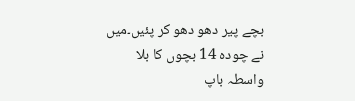بچے پیر دھو دھو کر پئیں۔میں نے چودہ 14 بچوں کا بلا واسطہ باپ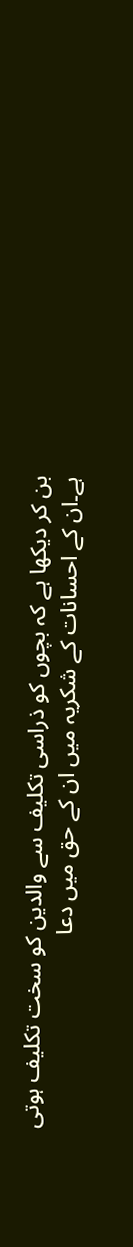بن کر دیکھا ہے کہ بچوں کو ذراسی تکلیف سے والدین کو سخت تکلیف ہوتی ہے۔ان کے احسانات کے شکریہ میں ان کے حق میں دعا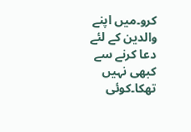کرو۔میں اپنے والدین کے لئے دعا کرنے سے کبھی نہیں تھکا۔کوئی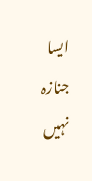ایسا جنازہ نہیں